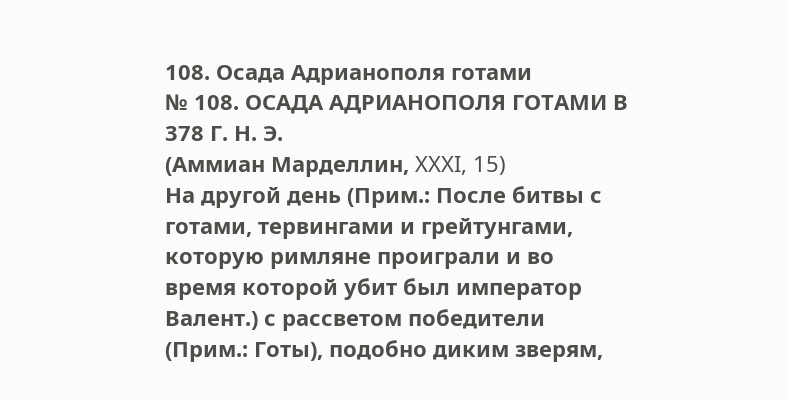108. Осада Адрианополя готами
№ 108. ОСАДА АДРИАНОПОЛЯ ГОТАМИ В 378 Г. Н. Э.
(Аммиан Марделлин, XXXI, 15)
На другой день (Прим.: После битвы с готами, тервингами и грейтунгами, которую римляне проиграли и во время которой убит был император Валент.) с рассветом победители (Прим.: Готы), подобно диким зверям,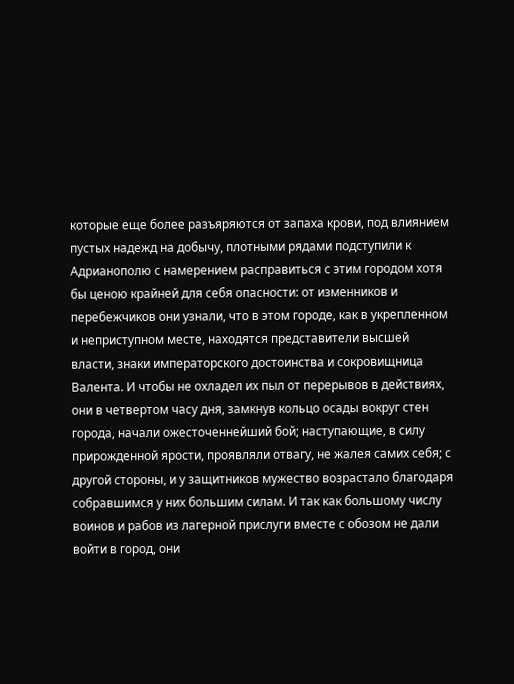которые еще более разъяряются от запаха крови, под влиянием пустых надежд на добычу, плотными рядами подступили к Адрианополю с намерением расправиться с этим городом хотя бы ценою крайней для себя опасности: от изменников и перебежчиков они узнали, что в этом городе, как в укрепленном и неприступном месте, находятся представители высшей власти, знаки императорского достоинства и сокровищница Валента. И чтобы не охладел их пыл от перерывов в действиях, они в четвертом часу дня, замкнув кольцо осады вокруг стен города, начали ожесточеннейший бой; наступающие, в силу прирожденной ярости, проявляли отвагу, не жалея самих себя; с другой стороны, и у защитников мужество возрастало благодаря собравшимся у них большим силам. И так как большому числу воинов и рабов из лагерной прислуги вместе с обозом не дали войти в город, они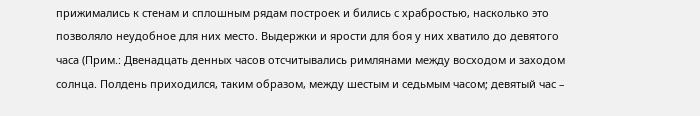прижимались к стенам и сплошным рядам построек и бились с храбростью, насколько это позволяло неудобное для них место. Выдержки и ярости для боя у них хватило до девятого часа (Прим.: Двенадцать денных часов отсчитывались римлянами между восходом и заходом солнца. Полдень приходился, таким образом, между шестым и седьмым часом; девятый час –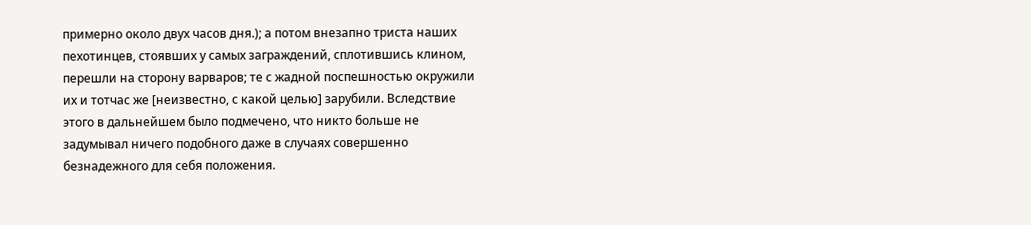примерно около двух часов дня.); а потом внезапно триста наших пехотинцев, стоявших у самых заграждений, сплотившись клином, перешли на сторону варваров; те с жадной поспешностью окружили их и тотчас же [неизвестно, с какой целью] зарубили. Вследствие этого в дальнейшем было подмечено, что никто больше не задумывал ничего подобного даже в случаях совершенно безнадежного для себя положения.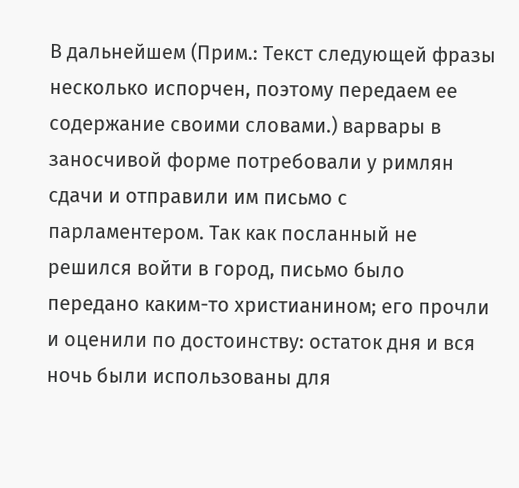В дальнейшем (Прим.: Текст следующей фразы несколько испорчен, поэтому передаем ее содержание своими словами.) варвары в заносчивой форме потребовали у римлян сдачи и отправили им письмо с парламентером. Так как посланный не решился войти в город, письмо было передано каким-то христианином; его прочли и оценили по достоинству: остаток дня и вся ночь были использованы для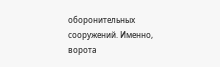оборонительных сооружений. Именно, ворота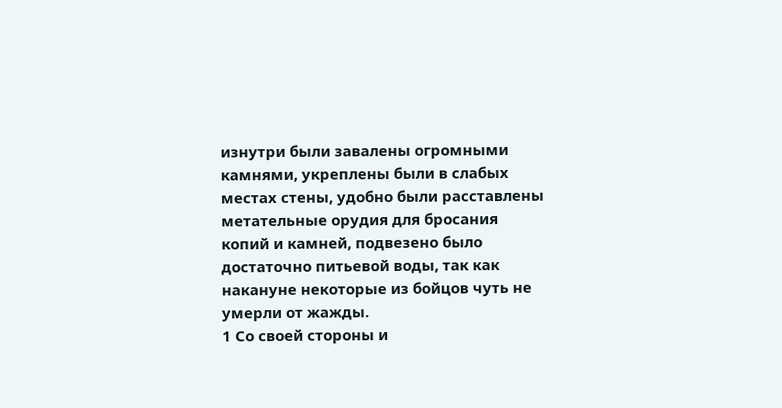изнутри были завалены огромными камнями, укреплены были в слабых местах стены, удобно были расставлены метательные орудия для бросания копий и камней, подвезено было достаточно питьевой воды, так как накануне некоторые из бойцов чуть не умерли от жажды.
1 Со своей стороны и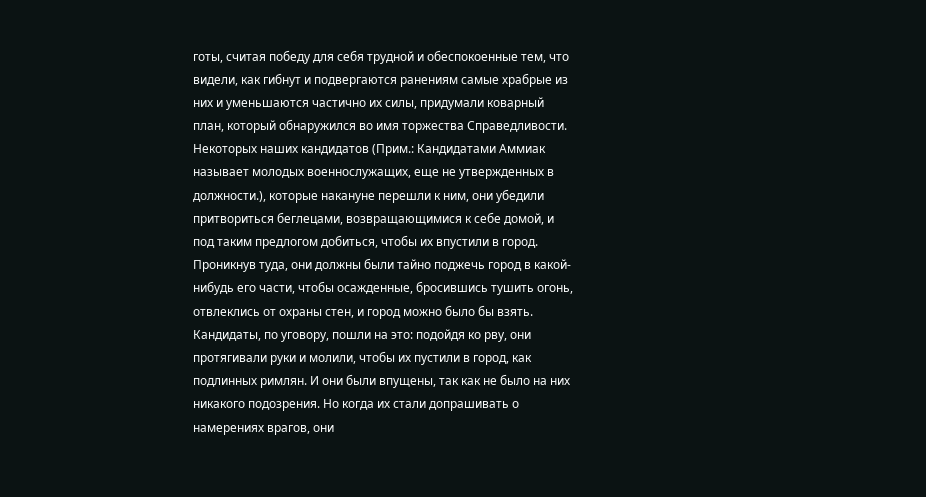готы, считая победу для себя трудной и обеспокоенные тем, что видели, как гибнут и подвергаются ранениям самые храбрые из них и уменьшаются частично их силы, придумали коварный план, который обнаружился во имя торжества Справедливости. Некоторых наших кандидатов (Прим.: Кандидатами Аммиак называет молодых военнослужащих, еще не утвержденных в должности.), которые накануне перешли к ним, они убедили притвориться беглецами, возвращающимися к себе домой, и под таким предлогом добиться, чтобы их впустили в город. Проникнув туда, они должны были тайно поджечь город в какой-нибудь его части, чтобы осажденные, бросившись тушить огонь, отвлеклись от охраны стен, и город можно было бы взять. Кандидаты, по уговору, пошли на это: подойдя ко рву, они протягивали руки и молили, чтобы их пустили в город, как подлинных римлян. И они были впущены, так как не было на них никакого подозрения. Но когда их стали допрашивать о намерениях врагов, они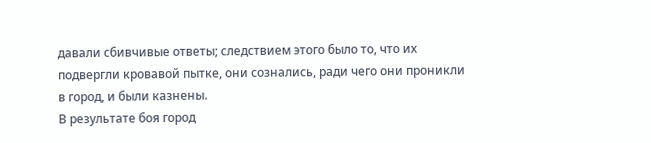давали сбивчивые ответы; следствием этого было то, что их подвергли кровавой пытке, они сознались, ради чего они проникли в город, и были казнены.
В результате боя город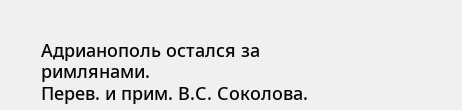Адрианополь остался за римлянами.
Перев. и прим. В.С. Соколова.